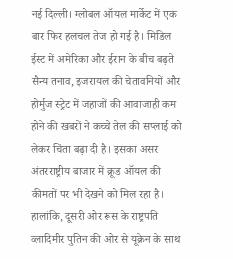नई दिल्ली। ग्लोबल ऑयल मार्केट में एक बार फिर हलचल तेज हो गई है। मिडिल ईस्ट में अमेरिका और ईरान के बीच बढ़ते सैन्य तनाव, इजरायल की चेतावनियों और होर्मुज स्ट्रेट में जहाजों की आवाजाही कम होने की खबरों ने कच्चे तेल की सप्लाई को लेकर चिंता बढ़ा दी है। इसका असर अंतरराष्ट्रीय बाजार में क्रूड ऑयल की कीमतों पर भी देखने को मिल रहा है।
हालांकि, दूसरी ओर रूस के राष्ट्रपति व्लादिमीर पुतिन की ओर से यूक्रेन के साथ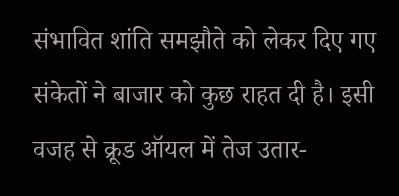संभावित शांति समझौते को लेकर दिए गए संकेतों ने बाजार को कुछ राहत दी है। इसी वजह से क्रूड ऑयल में तेज उतार-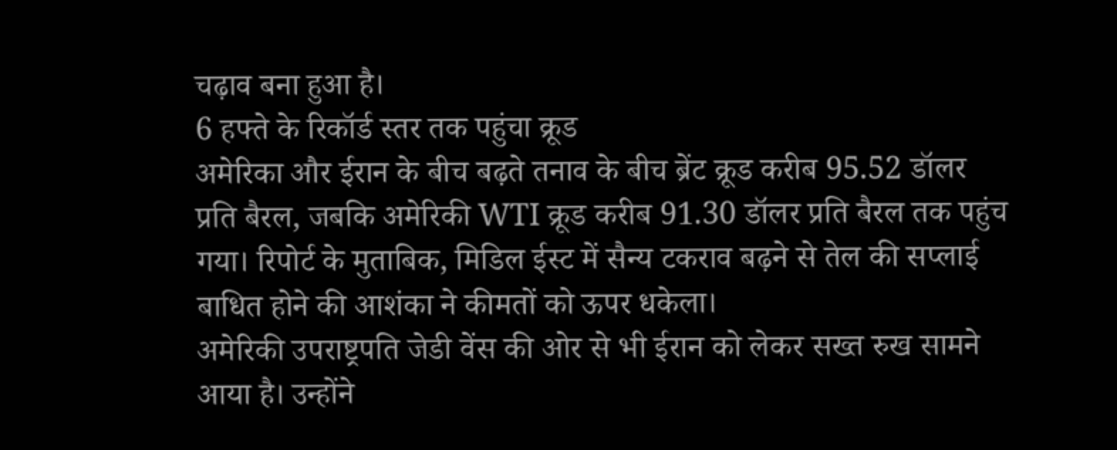चढ़ाव बना हुआ है।
6 हफ्ते के रिकॉर्ड स्तर तक पहुंचा क्रूड
अमेरिका और ईरान के बीच बढ़ते तनाव के बीच ब्रेंट क्रूड करीब 95.52 डॉलर प्रति बैरल, जबकि अमेरिकी WTI क्रूड करीब 91.30 डॉलर प्रति बैरल तक पहुंच गया। रिपोर्ट के मुताबिक, मिडिल ईस्ट में सैन्य टकराव बढ़ने से तेल की सप्लाई बाधित होने की आशंका ने कीमतों को ऊपर धकेला।
अमेरिकी उपराष्ट्रपति जेडी वेंस की ओर से भी ईरान को लेकर सख्त रुख सामने आया है। उन्होंने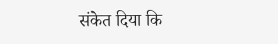संकेत दिया कि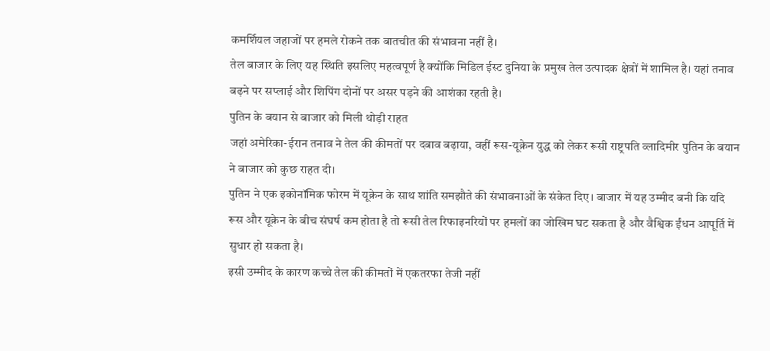कमर्शियल जहाजों पर हमले रोकने तक बातचीत की संभावना नहीं है।
तेल बाजार के लिए यह स्थिति इसलिए महत्वपूर्ण है क्योंकि मिडिल ईस्ट दुनिया के प्रमुख तेल उत्पादक क्षेत्रों में शामिल है। यहां तनाव बढ़ने पर सप्लाई और शिपिंग दोनों पर असर पड़ने की आशंका रहती है।
पुतिन के बयान से बाजार को मिली थोड़ी राहत
जहां अमेरिका-ईरान तनाव ने तेल की कीमतों पर दबाव बढ़ाया, वहीं रूस-यूक्रेन युद्ध को लेकर रूसी राष्ट्रपति व्लादिमीर पुतिन के बयान ने बाजार को कुछ राहत दी।
पुतिन ने एक इकोनॉमिक फोरम में यूक्रेन के साथ शांति समझौते की संभावनाओं के संकेत दिए। बाजार में यह उम्मीद बनी कि यदि रूस और यूक्रेन के बीच संघर्ष कम होता है तो रूसी तेल रिफाइनरियों पर हमलों का जोखिम घट सकता है और वैश्विक ईंधन आपूर्ति में सुधार हो सकता है।
इसी उम्मीद के कारण कच्चे तेल की कीमतों में एकतरफा तेजी नहीं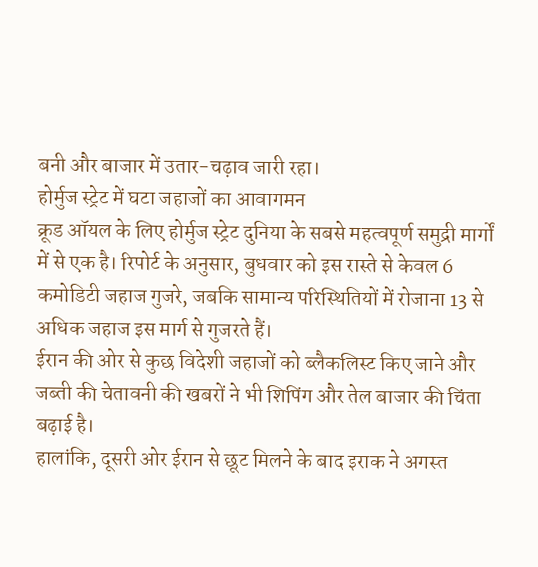बनी और बाजार में उतार-चढ़ाव जारी रहा।
होर्मुज स्ट्रेट में घटा जहाजों का आवागमन
क्रूड ऑयल के लिए होर्मुज स्ट्रेट दुनिया के सबसे महत्वपूर्ण समुद्री मार्गों में से एक है। रिपोर्ट के अनुसार, बुधवार को इस रास्ते से केवल 6 कमोडिटी जहाज गुजरे, जबकि सामान्य परिस्थितियों में रोजाना 13 से अधिक जहाज इस मार्ग से गुजरते हैं।
ईरान की ओर से कुछ विदेशी जहाजों को ब्लैकलिस्ट किए जाने और जब्ती की चेतावनी की खबरों ने भी शिपिंग और तेल बाजार की चिंता बढ़ाई है।
हालांकि, दूसरी ओर ईरान से छूट मिलने के बाद इराक ने अगस्त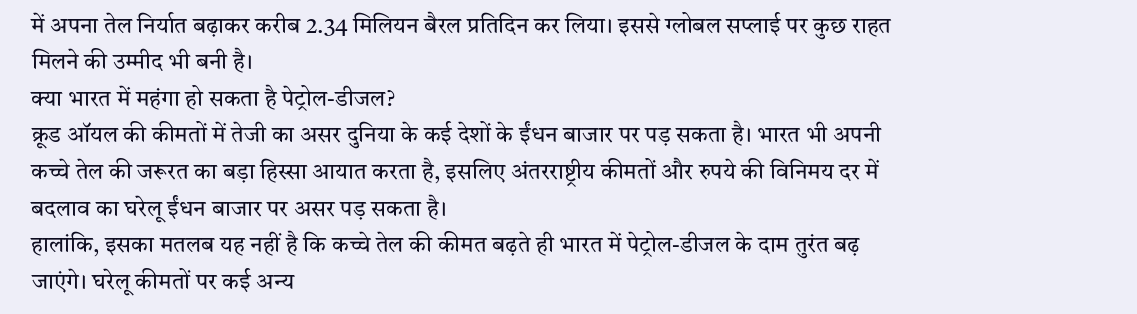में अपना तेल निर्यात बढ़ाकर करीब 2.34 मिलियन बैरल प्रतिदिन कर लिया। इससे ग्लोबल सप्लाई पर कुछ राहत मिलने की उम्मीद भी बनी है।
क्या भारत में महंगा हो सकता है पेट्रोल-डीजल?
क्रूड ऑयल की कीमतों में तेजी का असर दुनिया के कई देशों के ईंधन बाजार पर पड़ सकता है। भारत भी अपनी कच्चे तेल की जरूरत का बड़ा हिस्सा आयात करता है, इसलिए अंतरराष्ट्रीय कीमतों और रुपये की विनिमय दर में बदलाव का घरेलू ईंधन बाजार पर असर पड़ सकता है।
हालांकि, इसका मतलब यह नहीं है कि कच्चे तेल की कीमत बढ़ते ही भारत में पेट्रोल-डीजल के दाम तुरंत बढ़ जाएंगे। घरेलू कीमतों पर कई अन्य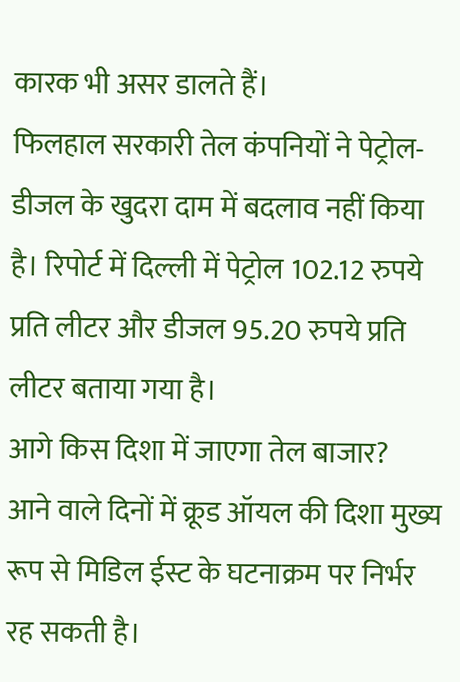कारक भी असर डालते हैं।
फिलहाल सरकारी तेल कंपनियों ने पेट्रोल-डीजल के खुदरा दाम में बदलाव नहीं किया है। रिपोर्ट में दिल्ली में पेट्रोल 102.12 रुपये प्रति लीटर और डीजल 95.20 रुपये प्रति लीटर बताया गया है।
आगे किस दिशा में जाएगा तेल बाजार?
आने वाले दिनों में क्रूड ऑयल की दिशा मुख्य रूप से मिडिल ईस्ट के घटनाक्रम पर निर्भर रह सकती है।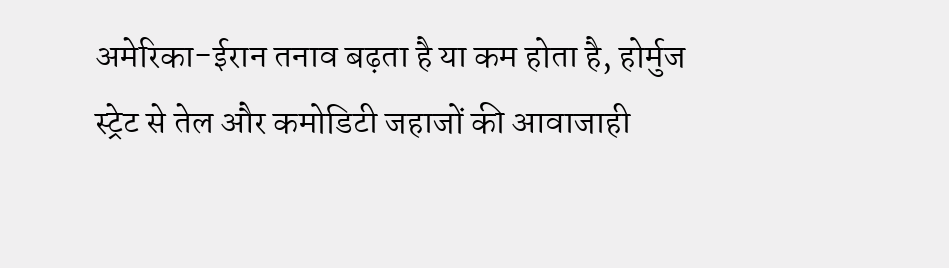अमेरिका-ईरान तनाव बढ़ता है या कम होता है, होर्मुज स्ट्रेट से तेल और कमोडिटी जहाजों की आवाजाही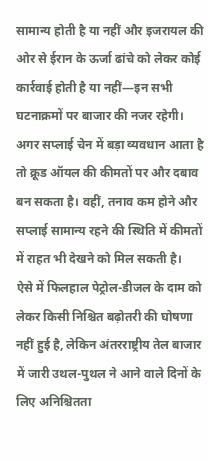सामान्य होती है या नहीं और इजरायल की ओर से ईरान के ऊर्जा ढांचे को लेकर कोई कार्रवाई होती है या नहीं—इन सभी घटनाक्रमों पर बाजार की नजर रहेगी।
अगर सप्लाई चेन में बड़ा व्यवधान आता है तो क्रूड ऑयल की कीमतों पर और दबाव बन सकता है। वहीं, तनाव कम होने और सप्लाई सामान्य रहने की स्थिति में कीमतों में राहत भी देखने को मिल सकती है।
ऐसे में फिलहाल पेट्रोल-डीजल के दाम को लेकर किसी निश्चित बढ़ोतरी की घोषणा नहीं हुई है, लेकिन अंतरराष्ट्रीय तेल बाजार में जारी उथल-पुथल ने आने वाले दिनों के लिए अनिश्चितता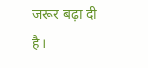जरूर बढ़ा दी है।